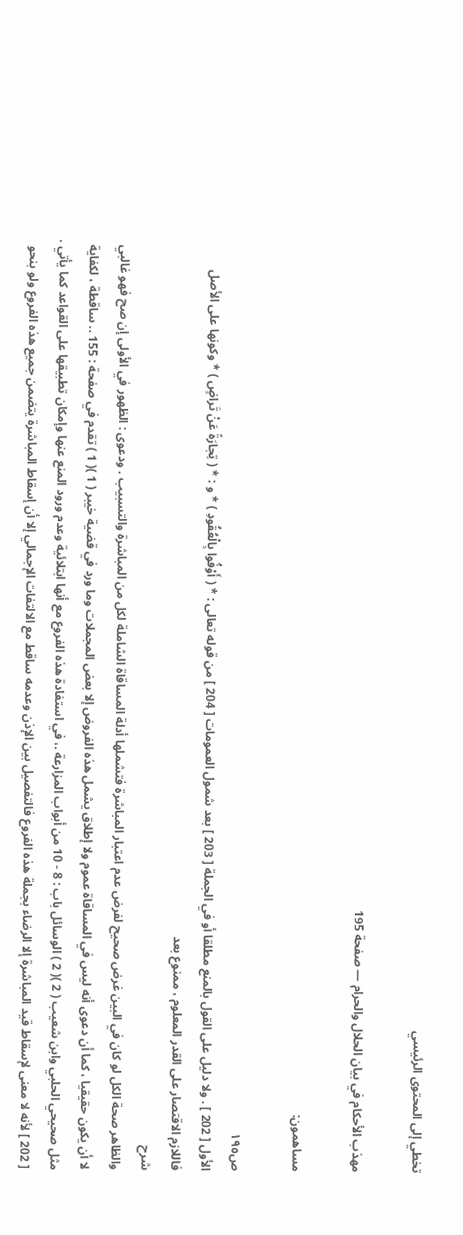تخطي إلى المحتوى الرئيسي

مهذب الأحكام في بيان الحلال والحرام — صفحة 195

مساهمون:

ص١٩٥
الأول [ 202 ] . ولا دليل على القول بالمنع مطلقا أو في الجملة [ 203 ] بعد شمول العمومات [ 204 ] من قوله تعالى : * ( أَوْفُوا بِالْعُقُودِ ) * و : * ( تِجارَةً عَنْ تَراضٍ ) * وكونها على الأصل فاللازم الاقتصار على القدر المعلوم ، ممنوع بعد
شرح
والظاهر صحة الكل لو كان في البين غرض صحيح لفرض عدم اعتبار المباشرة فتشملها أدلة المساقاة الشاملة لكل من المباشرة والتسبيب . ودعوى : الظهور في الأولى إن صح فهو غالبي لا أن يكون حقيقيا ، كما أن دعوى أنه ليس في المساقاة عموم ولا إطلاق يشمل هذه الفروض إلا بعض المجملات وما ورد في قضية خيبر ( 1 )( 1 ) تقدم في صفحة : 155 .. ساقطة ، لكفاية مثل صحيحي الحلبي وابن شعيب ( 2 )( 2 ) الوسائل باب : 8 - 10 من أبواب المزارعة .، في استفادة هذه الفروع مع أنها ابتلائية وعدم ورود المنع عنها وإمكان تطبيقها على القواعد كما يأتي . [ 202 ] لأنه لا معنى لإسقاط قيد المباشرة إلا الرضاء بجملة هذه الفروع فالتفصيل بين الإذن وعدمه ساقط مع الالتفات الإجمالي إلا أن إسقاط المباشرة يتضمن جميع هذه الفروع ولو بنحو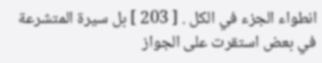انطواء الجزء في الكل . [ 203 ] بل سيرة المتشرعة في بعض استقرت على الجواز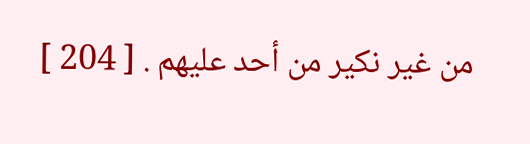من غير نكير من أحد عليهم . [ 204 ]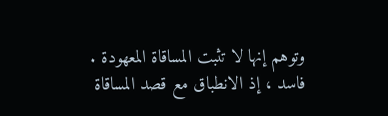وتوهم إنها لا تثبت المساقاة المعهودة . فاسد ، إذ الانطباق مع قصد المساقاة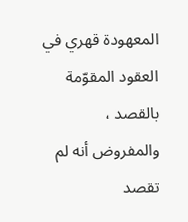المعهودة قهري في العقود المقوّمة بالقصد ، والمفروض أنه لم تقصد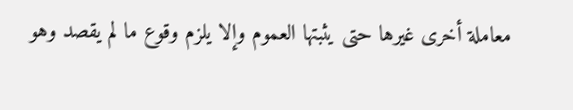معاملة أخرى غيرها حتى يثبتها العموم وإلا يلزم وقوع ما لم يقصد وهو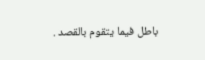باطل فيما يتقوم بالقصد .